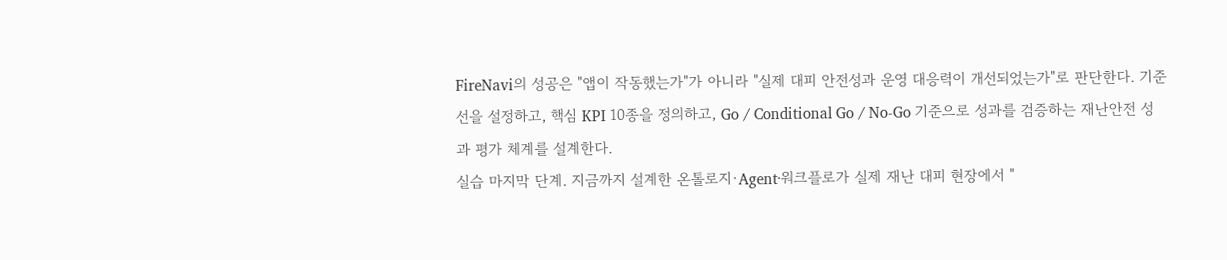FireNavi의 성공은 "앱이 작동했는가"가 아니라 "실제 대피 안전성과 운영 대응력이 개선되었는가"로 판단한다. 기준선을 설정하고, 핵심 KPI 10종을 정의하고, Go / Conditional Go / No-Go 기준으로 성과를 검증하는 재난안전 성과 평가 체계를 설계한다.
실습 마지막 단계. 지금까지 설계한 온톨로지·Agent·워크플로가 실제 재난 대피 현장에서 "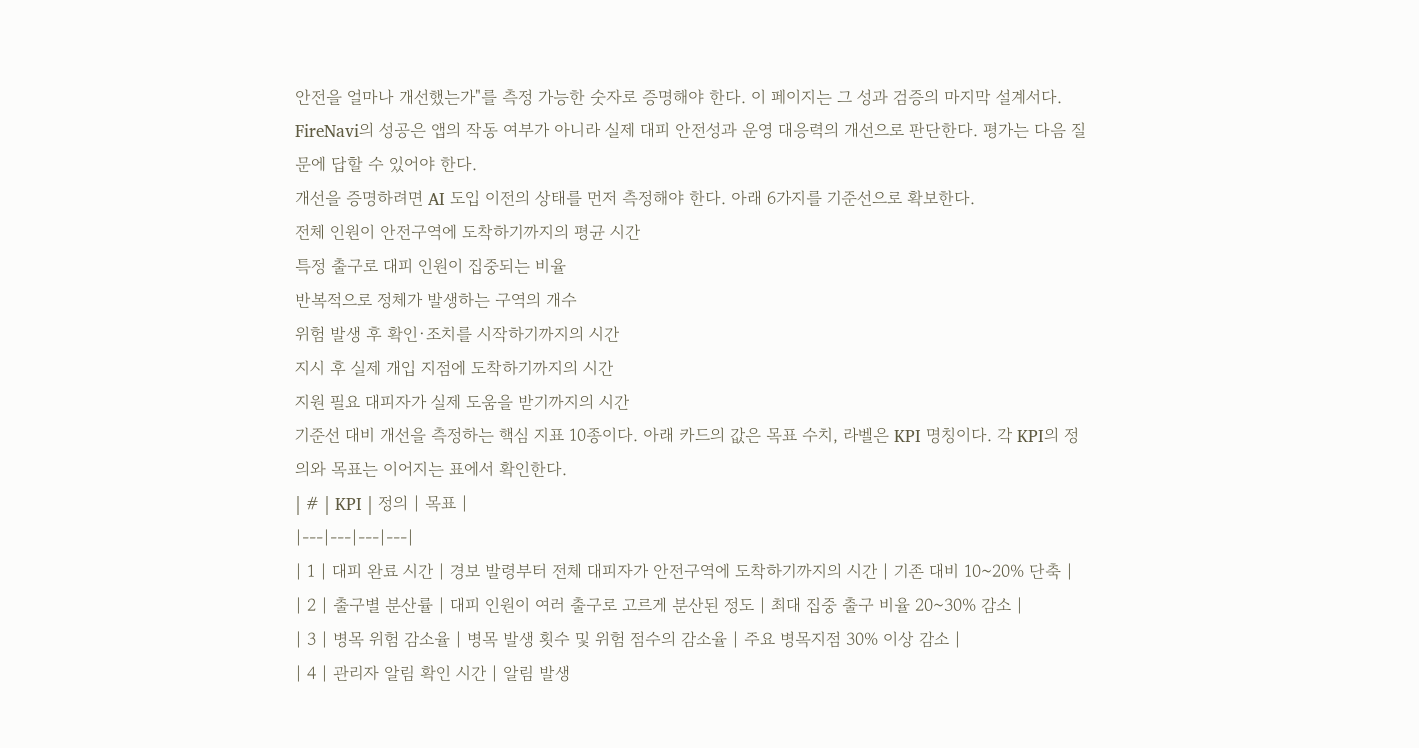안전을 얼마나 개선했는가"를 측정 가능한 숫자로 증명해야 한다. 이 페이지는 그 성과 검증의 마지막 설계서다.
FireNavi의 성공은 앱의 작동 여부가 아니라 실제 대피 안전성과 운영 대응력의 개선으로 판단한다. 평가는 다음 질문에 답할 수 있어야 한다.
개선을 증명하려면 AI 도입 이전의 상태를 먼저 측정해야 한다. 아래 6가지를 기준선으로 확보한다.
전체 인원이 안전구역에 도착하기까지의 평균 시간
특정 출구로 대피 인원이 집중되는 비율
반복적으로 정체가 발생하는 구역의 개수
위험 발생 후 확인·조치를 시작하기까지의 시간
지시 후 실제 개입 지점에 도착하기까지의 시간
지원 필요 대피자가 실제 도움을 받기까지의 시간
기준선 대비 개선을 측정하는 핵심 지표 10종이다. 아래 카드의 값은 목표 수치, 라벨은 KPI 명칭이다. 각 KPI의 정의와 목표는 이어지는 표에서 확인한다.
| # | KPI | 정의 | 목표 |
|---|---|---|---|
| 1 | 대피 완료 시간 | 경보 발령부터 전체 대피자가 안전구역에 도착하기까지의 시간 | 기존 대비 10~20% 단축 |
| 2 | 출구별 분산률 | 대피 인원이 여러 출구로 고르게 분산된 정도 | 최대 집중 출구 비율 20~30% 감소 |
| 3 | 병목 위험 감소율 | 병목 발생 횟수 및 위험 점수의 감소율 | 주요 병목지점 30% 이상 감소 |
| 4 | 관리자 알림 확인 시간 | 알림 발생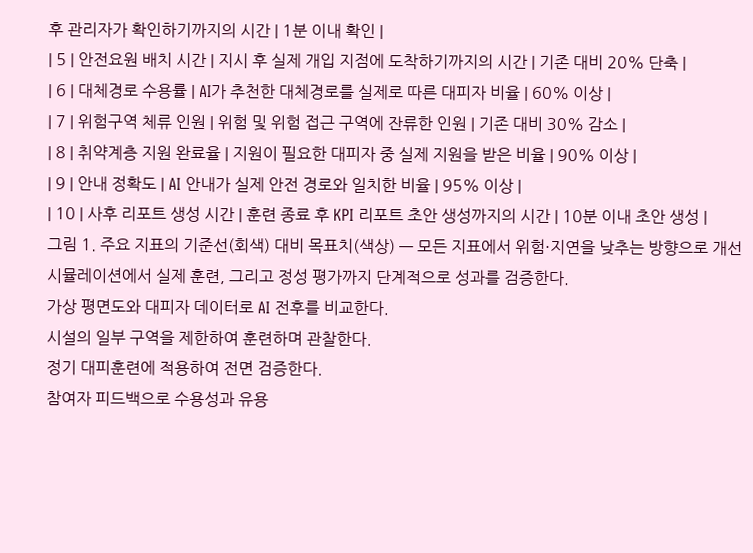후 관리자가 확인하기까지의 시간 | 1분 이내 확인 |
| 5 | 안전요원 배치 시간 | 지시 후 실제 개입 지점에 도착하기까지의 시간 | 기존 대비 20% 단축 |
| 6 | 대체경로 수용률 | AI가 추천한 대체경로를 실제로 따른 대피자 비율 | 60% 이상 |
| 7 | 위험구역 체류 인원 | 위험 및 위험 접근 구역에 잔류한 인원 | 기존 대비 30% 감소 |
| 8 | 취약계층 지원 완료율 | 지원이 필요한 대피자 중 실제 지원을 받은 비율 | 90% 이상 |
| 9 | 안내 정확도 | AI 안내가 실제 안전 경로와 일치한 비율 | 95% 이상 |
| 10 | 사후 리포트 생성 시간 | 훈련 종료 후 KPI 리포트 초안 생성까지의 시간 | 10분 이내 초안 생성 |
그림 1. 주요 지표의 기준선(회색) 대비 목표치(색상) — 모든 지표에서 위험·지연을 낮추는 방향으로 개선
시뮬레이션에서 실제 훈련, 그리고 정성 평가까지 단계적으로 성과를 검증한다.
가상 평면도와 대피자 데이터로 AI 전후를 비교한다.
시설의 일부 구역을 제한하여 훈련하며 관찰한다.
정기 대피훈련에 적용하여 전면 검증한다.
참여자 피드백으로 수용성과 유용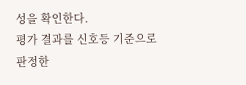성을 확인한다.
평가 결과를 신호등 기준으로 판정한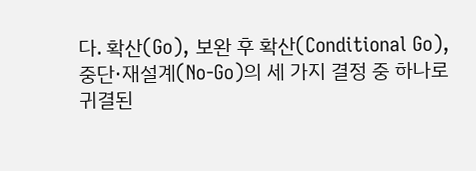다. 확산(Go), 보완 후 확산(Conditional Go), 중단·재설계(No-Go)의 세 가지 결정 중 하나로 귀결된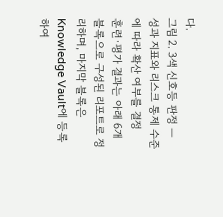다.
그림 2. 3색 신호등 판정 — 성과 지표와 리스크 통제 수준에 따라 확산 여부를 결정
훈련·평가 결과는 아래 6개 블록으로 구성된 리포트로 정리하며, 마지막 블록은 Knowledge Vault에 등록하여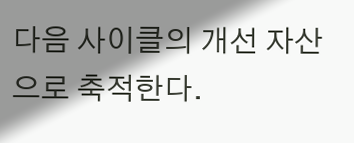다음 사이클의 개선 자산으로 축적한다.